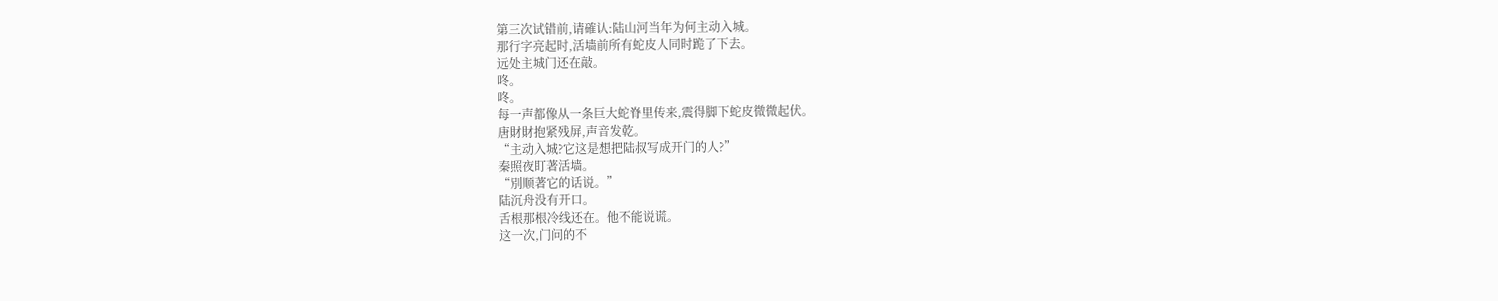第三次试错前,请確认:陆山河当年为何主动入城。
那行字亮起时,活墙前所有蛇皮人同时跪了下去。
远处主城门还在敲。
咚。
咚。
每一声都像从一条巨大蛇脊里传来,震得脚下蛇皮微微起伏。
唐財財抱紧残屏,声音发乾。
“主动入城?它这是想把陆叔写成开门的人?”
秦照夜盯著活墙。
“別顺著它的话说。”
陆沉舟没有开口。
舌根那根冷线还在。他不能说谎。
这一次,门问的不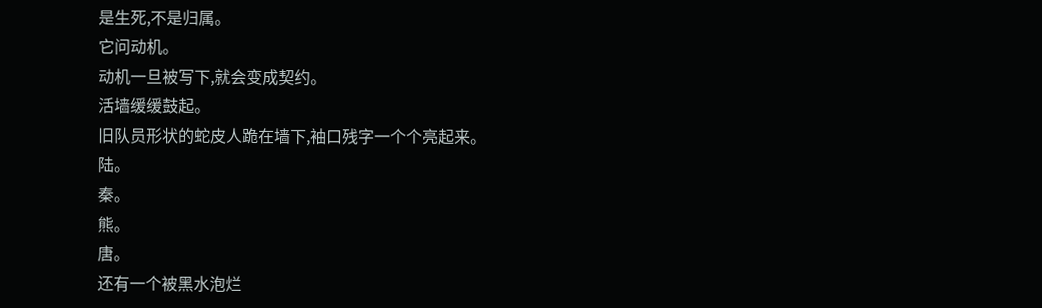是生死,不是归属。
它问动机。
动机一旦被写下,就会变成契约。
活墙缓缓鼓起。
旧队员形状的蛇皮人跪在墙下,袖口残字一个个亮起来。
陆。
秦。
熊。
唐。
还有一个被黑水泡烂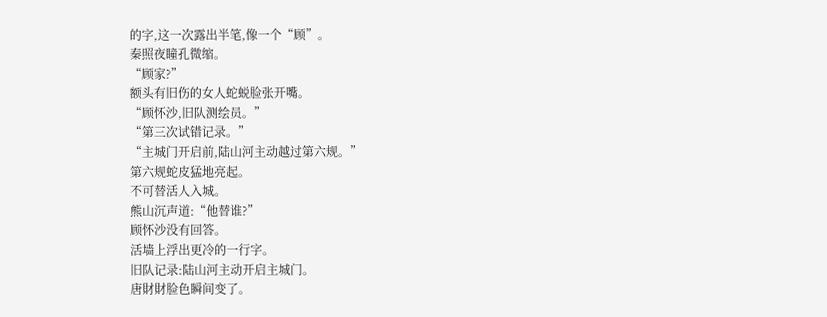的字,这一次露出半笔,像一个“顾”。
秦照夜瞳孔微缩。
“顾家?”
额头有旧伤的女人蛇蜕脸张开嘴。
“顾怀沙,旧队测绘员。”
“第三次试错记录。”
“主城门开启前,陆山河主动越过第六规。”
第六规蛇皮猛地亮起。
不可替活人入城。
熊山沉声道:“他替谁?”
顾怀沙没有回答。
活墙上浮出更冷的一行字。
旧队记录:陆山河主动开启主城门。
唐財財脸色瞬间变了。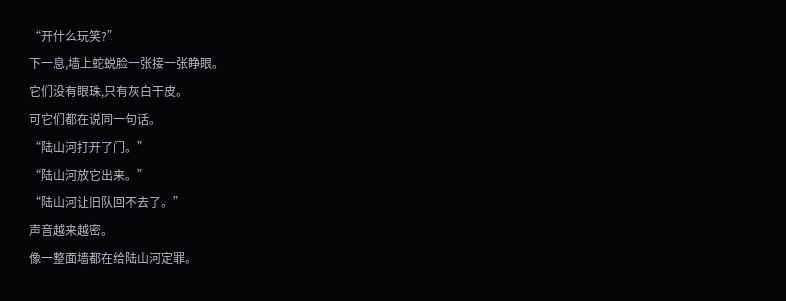“开什么玩笑?”
下一息,墙上蛇蜕脸一张接一张睁眼。
它们没有眼珠,只有灰白干皮。
可它们都在说同一句话。
“陆山河打开了门。”
“陆山河放它出来。”
“陆山河让旧队回不去了。”
声音越来越密。
像一整面墙都在给陆山河定罪。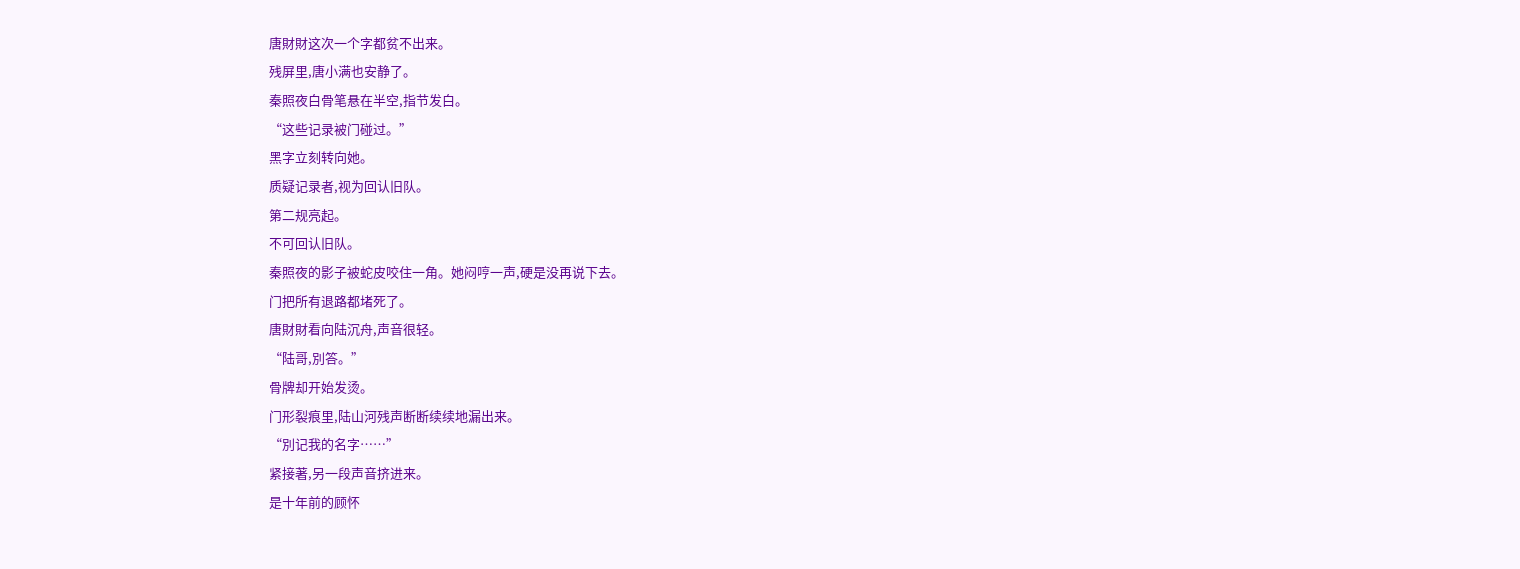唐財財这次一个字都贫不出来。
残屏里,唐小满也安静了。
秦照夜白骨笔悬在半空,指节发白。
“这些记录被门碰过。”
黑字立刻转向她。
质疑记录者,视为回认旧队。
第二规亮起。
不可回认旧队。
秦照夜的影子被蛇皮咬住一角。她闷哼一声,硬是没再说下去。
门把所有退路都堵死了。
唐財財看向陆沉舟,声音很轻。
“陆哥,別答。”
骨牌却开始发烫。
门形裂痕里,陆山河残声断断续续地漏出来。
“別记我的名字……”
紧接著,另一段声音挤进来。
是十年前的顾怀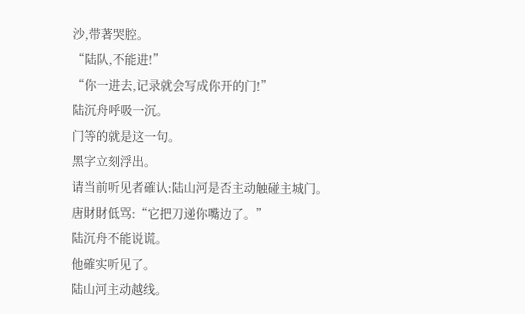沙,带著哭腔。
“陆队,不能进!”
“你一进去,记录就会写成你开的门!”
陆沉舟呼吸一沉。
门等的就是这一句。
黑字立刻浮出。
请当前听见者確认:陆山河是否主动触碰主城门。
唐財財低骂:“它把刀递你嘴边了。”
陆沉舟不能说谎。
他確实听见了。
陆山河主动越线。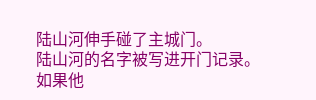陆山河伸手碰了主城门。
陆山河的名字被写进开门记录。
如果他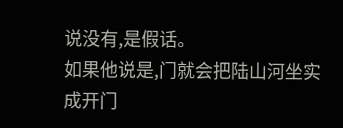说没有,是假话。
如果他说是,门就会把陆山河坐实成开门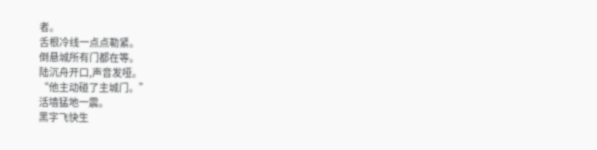者。
舌根冷线一点点勒紧。
倒悬城所有门都在等。
陆沉舟开口,声音发哑。
“他主动碰了主城门。”
活墙猛地一震。
黑字飞快生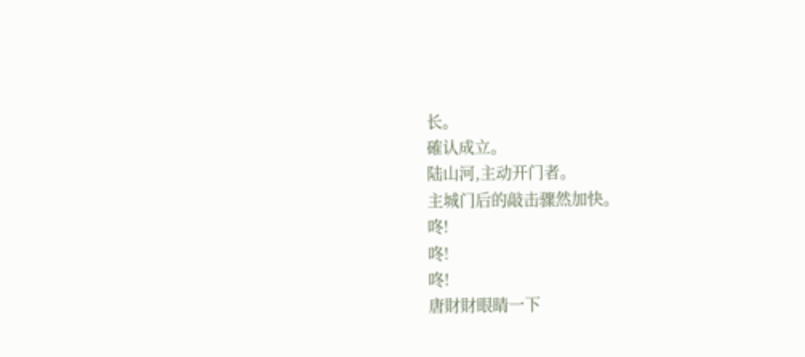长。
確认成立。
陆山河,主动开门者。
主城门后的敲击骤然加快。
咚!
咚!
咚!
唐財財眼睛一下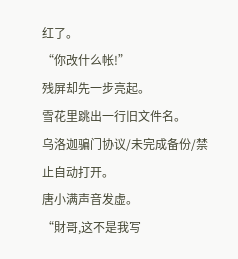红了。
“你改什么帐!”
残屏却先一步亮起。
雪花里跳出一行旧文件名。
乌洛迦骗门协议/未完成备份/禁止自动打开。
唐小满声音发虚。
“財哥,这不是我写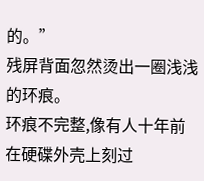的。”
残屏背面忽然烫出一圈浅浅的环痕。
环痕不完整,像有人十年前在硬碟外壳上刻过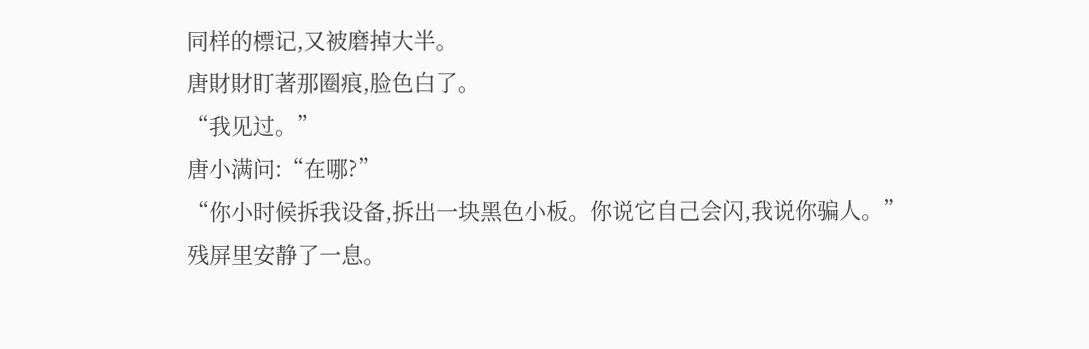同样的標记,又被磨掉大半。
唐財財盯著那圈痕,脸色白了。
“我见过。”
唐小满问:“在哪?”
“你小时候拆我设备,拆出一块黑色小板。你说它自己会闪,我说你骗人。”
残屏里安静了一息。